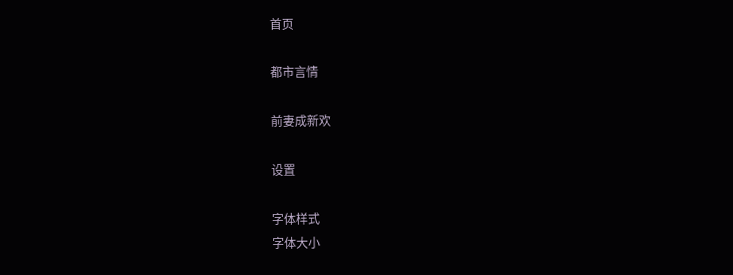首页

都市言情

前妻成新欢

设置

字体样式
字体大小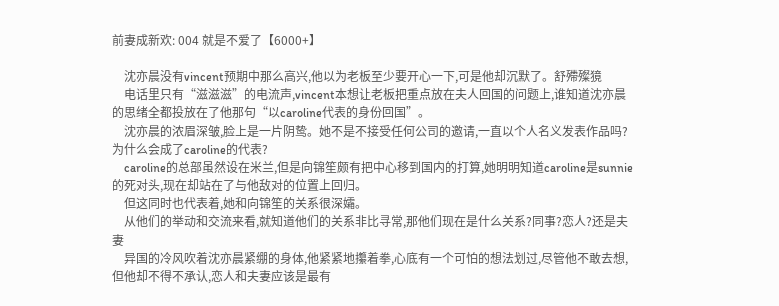前妻成新欢: 004 就是不爱了【6000+】

    沈亦晨没有vincent预期中那么高兴,他以为老板至少要开心一下,可是他却沉默了。舒殢殩獍
    电话里只有“滋滋滋”的电流声,vincent本想让老板把重点放在夫人回国的问题上,谁知道沈亦晨的思绪全都投放在了他那句“以caroline代表的身份回国”。
    沈亦晨的浓眉深皱,脸上是一片阴鸷。她不是不接受任何公司的邀请,一直以个人名义发表作品吗?为什么会成了caroline的代表?
    caroline的总部虽然设在米兰,但是向锦笙颇有把中心移到国内的打算,她明明知道caroline是sunnie的死对头,现在却站在了与他敌对的位置上回归。
    但这同时也代表着,她和向锦笙的关系很深孀。
    从他们的举动和交流来看,就知道他们的关系非比寻常,那他们现在是什么关系?同事?恋人?还是夫妻
    异国的冷风吹着沈亦晨紧绷的身体,他紧紧地攥着拳,心底有一个可怕的想法划过,尽管他不敢去想,但他却不得不承认,恋人和夫妻应该是最有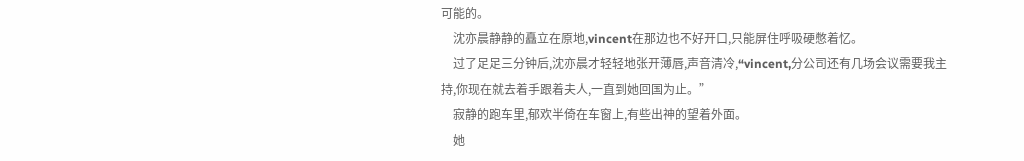可能的。
    沈亦晨静静的矗立在原地,vincent在那边也不好开口,只能屏住呼吸硬憋着忆。
    过了足足三分钟后,沈亦晨才轻轻地张开薄唇,声音清冷,“vincent,分公司还有几场会议需要我主持,你现在就去着手跟着夫人,一直到她回国为止。”
    寂静的跑车里,郁欢半倚在车窗上,有些出神的望着外面。
    她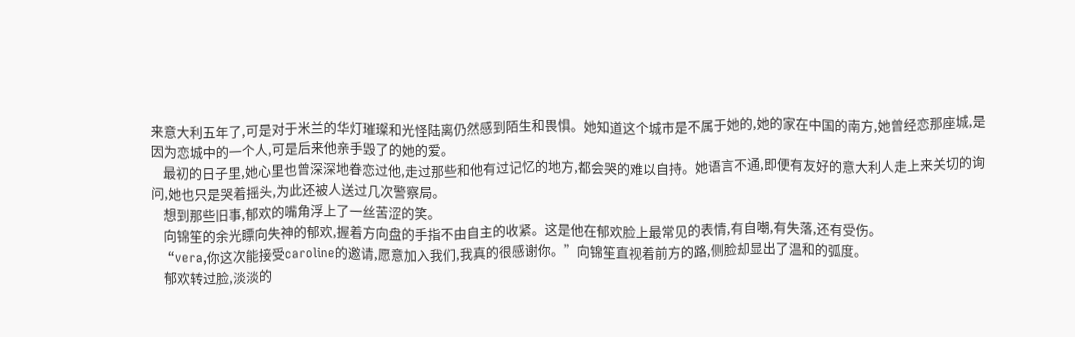来意大利五年了,可是对于米兰的华灯璀璨和光怪陆离仍然感到陌生和畏惧。她知道这个城市是不属于她的,她的家在中国的南方,她曾经恋那座城,是因为恋城中的一个人,可是后来他亲手毁了的她的爱。
    最初的日子里,她心里也曾深深地眷恋过他,走过那些和他有过记忆的地方,都会哭的难以自持。她语言不通,即便有友好的意大利人走上来关切的询问,她也只是哭着摇头,为此还被人送过几次警察局。
    想到那些旧事,郁欢的嘴角浮上了一丝苦涩的笑。
    向锦笙的余光瞟向失神的郁欢,握着方向盘的手指不由自主的收紧。这是他在郁欢脸上最常见的表情,有自嘲,有失落,还有受伤。
    “vera,你这次能接受caroline的邀请,愿意加入我们,我真的很感谢你。”向锦笙直视着前方的路,侧脸却显出了温和的弧度。
    郁欢转过脸,淡淡的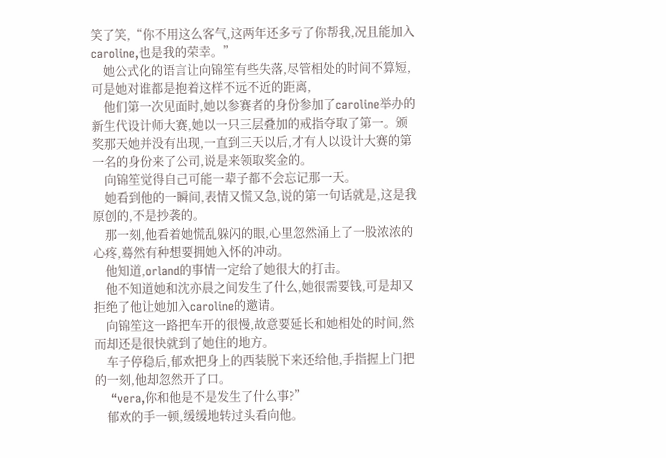笑了笑,“你不用这么客气,这两年还多亏了你帮我,况且能加入caroline,也是我的荣幸。”
    她公式化的语言让向锦笙有些失落,尽管相处的时间不算短,可是她对谁都是抱着这样不远不近的距离,
    他们第一次见面时,她以参赛者的身份参加了caroline举办的新生代设计师大赛,她以一只三层叠加的戒指夺取了第一。颁奖那天她并没有出现,一直到三天以后,才有人以设计大赛的第一名的身份来了公司,说是来领取奖金的。
    向锦笙觉得自己可能一辈子都不会忘记那一天。
    她看到他的一瞬间,表情又慌又急,说的第一句话就是,这是我原创的,不是抄袭的。
    那一刻,他看着她慌乱躲闪的眼,心里忽然涌上了一股浓浓的心疼,蓦然有种想要拥她入怀的冲动。
    他知道,orland的事情一定给了她很大的打击。
    他不知道她和沈亦晨之间发生了什么,她很需要钱,可是却又拒绝了他让她加入caroline的邀请。
    向锦笙这一路把车开的很慢,故意要延长和她相处的时间,然而却还是很快就到了她住的地方。
    车子停稳后,郁欢把身上的西装脱下来还给他,手指握上门把的一刻,他却忽然开了口。
    “vera,你和他是不是发生了什么事?”
    郁欢的手一顿,缓缓地转过头看向他。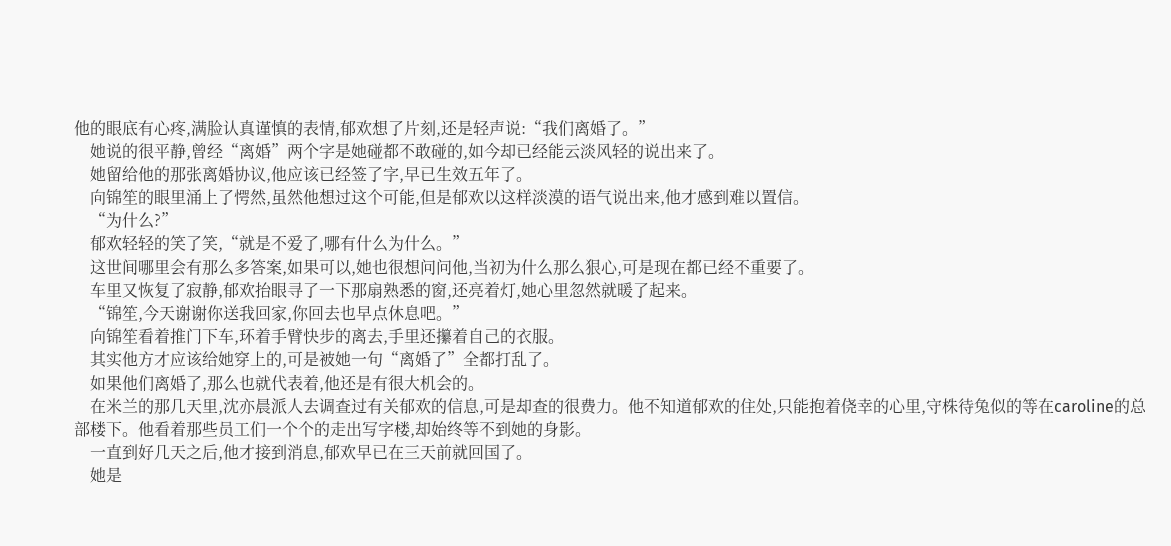他的眼底有心疼,满脸认真谨慎的表情,郁欢想了片刻,还是轻声说:“我们离婚了。”
    她说的很平静,曾经“离婚”两个字是她碰都不敢碰的,如今却已经能云淡风轻的说出来了。
    她留给他的那张离婚协议,他应该已经签了字,早已生效五年了。
    向锦笙的眼里涌上了愕然,虽然他想过这个可能,但是郁欢以这样淡漠的语气说出来,他才感到难以置信。
    “为什么?”
    郁欢轻轻的笑了笑,“就是不爱了,哪有什么为什么。”
    这世间哪里会有那么多答案,如果可以,她也很想问问他,当初为什么那么狠心,可是现在都已经不重要了。
    车里又恢复了寂静,郁欢抬眼寻了一下那扇熟悉的窗,还亮着灯,她心里忽然就暖了起来。
    “锦笙,今天谢谢你送我回家,你回去也早点休息吧。”
    向锦笙看着推门下车,环着手臂快步的离去,手里还攥着自己的衣服。
    其实他方才应该给她穿上的,可是被她一句“离婚了”全都打乱了。
    如果他们离婚了,那么也就代表着,他还是有很大机会的。
    在米兰的那几天里,沈亦晨派人去调查过有关郁欢的信息,可是却查的很费力。他不知道郁欢的住处,只能抱着侥幸的心里,守株待兔似的等在caroline的总部楼下。他看着那些员工们一个个的走出写字楼,却始终等不到她的身影。
    一直到好几天之后,他才接到消息,郁欢早已在三天前就回国了。
    她是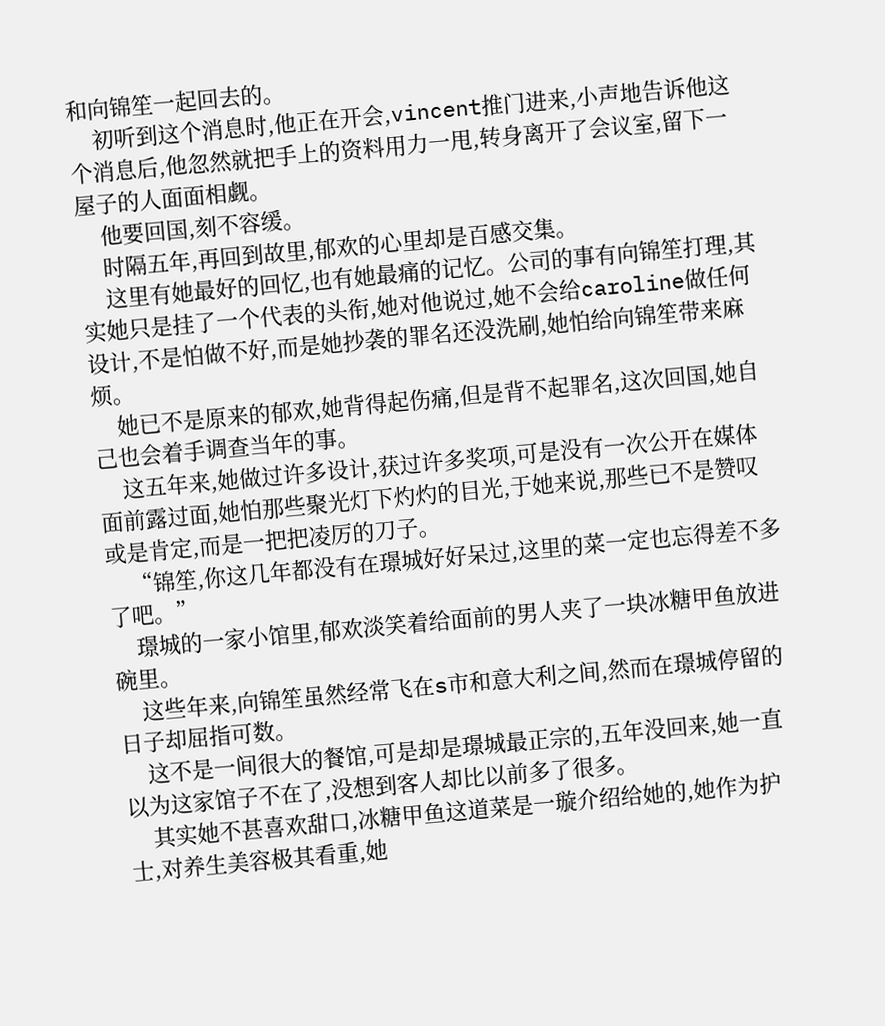和向锦笙一起回去的。
    初听到这个消息时,他正在开会,vincent推门进来,小声地告诉他这个消息后,他忽然就把手上的资料用力一甩,转身离开了会议室,留下一屋子的人面面相觑。
    他要回国,刻不容缓。
    时隔五年,再回到故里,郁欢的心里却是百感交集。
    这里有她最好的回忆,也有她最痛的记忆。公司的事有向锦笙打理,其实她只是挂了一个代表的头衔,她对他说过,她不会给caroline做任何设计,不是怕做不好,而是她抄袭的罪名还没洗刷,她怕给向锦笙带来麻烦。
    她已不是原来的郁欢,她背得起伤痛,但是背不起罪名,这次回国,她自己也会着手调查当年的事。
    这五年来,她做过许多设计,获过许多奖项,可是没有一次公开在媒体面前露过面,她怕那些聚光灯下灼灼的目光,于她来说,那些已不是赞叹或是肯定,而是一把把凌厉的刀子。
    “锦笙,你这几年都没有在璟城好好呆过,这里的菜一定也忘得差不多了吧。”
    璟城的一家小馆里,郁欢淡笑着给面前的男人夹了一块冰糖甲鱼放进碗里。
    这些年来,向锦笙虽然经常飞在s市和意大利之间,然而在璟城停留的日子却屈指可数。
    这不是一间很大的餐馆,可是却是璟城最正宗的,五年没回来,她一直以为这家馆子不在了,没想到客人却比以前多了很多。
    其实她不甚喜欢甜口,冰糖甲鱼这道菜是一璇介绍给她的,她作为护士,对养生美容极其看重,她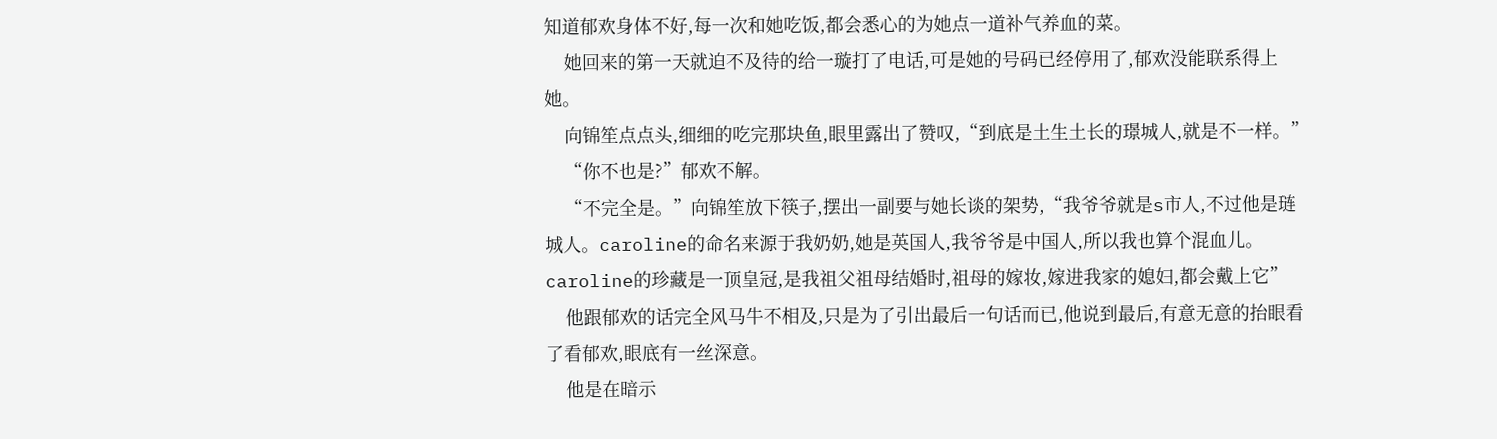知道郁欢身体不好,每一次和她吃饭,都会悉心的为她点一道补气养血的菜。
    她回来的第一天就迫不及待的给一璇打了电话,可是她的号码已经停用了,郁欢没能联系得上她。
    向锦笙点点头,细细的吃完那块鱼,眼里露出了赞叹,“到底是土生土长的璟城人,就是不一样。”
    “你不也是?”郁欢不解。
    “不完全是。”向锦笙放下筷子,摆出一副要与她长谈的架势,“我爷爷就是s市人,不过他是琏城人。caroline的命名来源于我奶奶,她是英国人,我爷爷是中国人,所以我也算个混血儿。caroline的珍藏是一顶皇冠,是我祖父祖母结婚时,祖母的嫁妆,嫁进我家的媳妇,都会戴上它”
    他跟郁欢的话完全风马牛不相及,只是为了引出最后一句话而已,他说到最后,有意无意的抬眼看了看郁欢,眼底有一丝深意。
    他是在暗示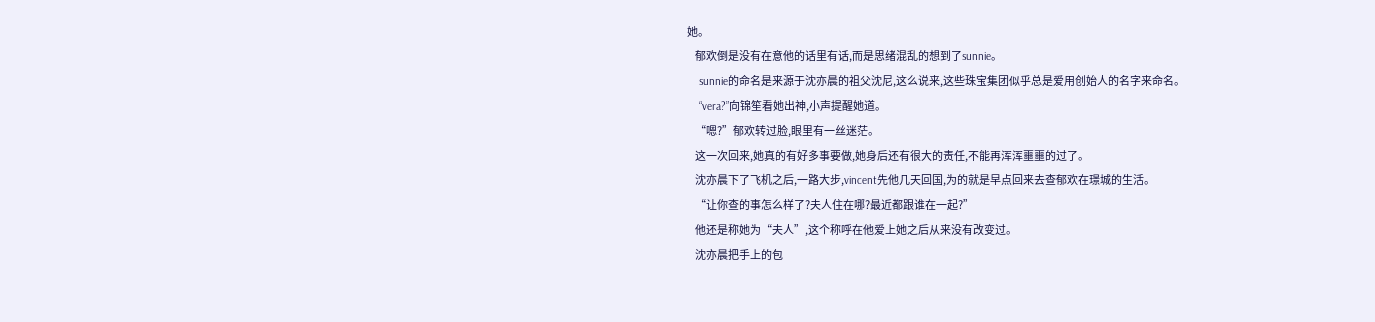她。
    郁欢倒是没有在意他的话里有话,而是思绪混乱的想到了sunnie。
    sunnie的命名是来源于沈亦晨的祖父沈尼,这么说来,这些珠宝集团似乎总是爱用创始人的名字来命名。
    “vera?”向锦笙看她出神,小声提醒她道。
    “嗯?”郁欢转过脸,眼里有一丝迷茫。
    这一次回来,她真的有好多事要做,她身后还有很大的责任,不能再浑浑噩噩的过了。
    沈亦晨下了飞机之后,一路大步,vincent先他几天回国,为的就是早点回来去查郁欢在璟城的生活。
    “让你查的事怎么样了?夫人住在哪?最近都跟谁在一起?”
    他还是称她为“夫人”,这个称呼在他爱上她之后从来没有改变过。
    沈亦晨把手上的包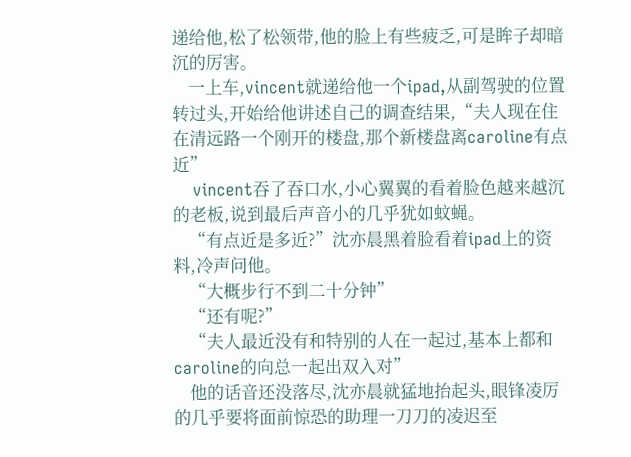递给他,松了松领带,他的脸上有些疲乏,可是眸子却暗沉的厉害。
    一上车,vincent就递给他一个ipad,从副驾驶的位置转过头,开始给他讲述自己的调查结果,“夫人现在住在清远路一个刚开的楼盘,那个新楼盘离caroline有点近”
    vincent吞了吞口水,小心翼翼的看着脸色越来越沉的老板,说到最后声音小的几乎犹如蚊蝇。
    “有点近是多近?”沈亦晨黑着脸看着ipad上的资料,冷声问他。
    “大概步行不到二十分钟”
    “还有呢?”
    “夫人最近没有和特别的人在一起过,基本上都和caroline的向总一起出双入对”
    他的话音还没落尽,沈亦晨就猛地抬起头,眼锋凌厉的几乎要将面前惊恐的助理一刀刀的凌迟至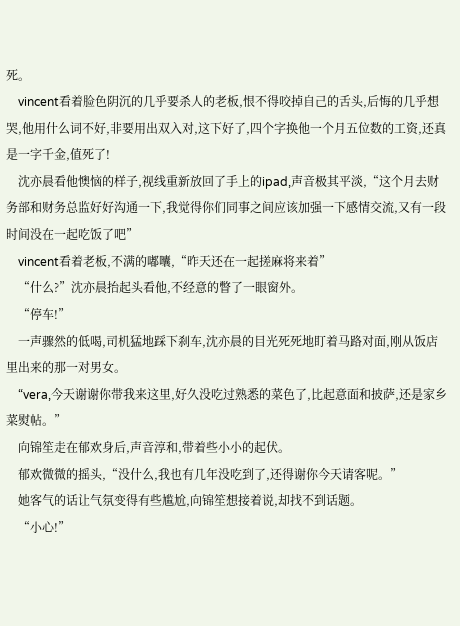死。
    vincent看着脸色阴沉的几乎要杀人的老板,恨不得咬掉自己的舌头,后悔的几乎想哭,他用什么词不好,非要用出双入对,这下好了,四个字换他一个月五位数的工资,还真是一字千金,值死了!
    沈亦晨看他懊恼的样子,视线重新放回了手上的ipad,声音极其平淡,“这个月去财务部和财务总监好好沟通一下,我觉得你们同事之间应该加强一下感情交流,又有一段时间没在一起吃饭了吧”
    vincent看着老板,不满的嘟囔,“昨天还在一起搓麻将来着”
    “什么?”沈亦晨抬起头看他,不经意的瞥了一眼窗外。
    “停车!”
    一声骤然的低喝,司机猛地踩下刹车,沈亦晨的目光死死地盯着马路对面,刚从饭店里出来的那一对男女。
    “vera,今天谢谢你带我来这里,好久没吃过熟悉的菜色了,比起意面和披萨,还是家乡菜熨帖。”
    向锦笙走在郁欢身后,声音淳和,带着些小小的起伏。
    郁欢微微的摇头,“没什么,我也有几年没吃到了,还得谢你今天请客呢。”
    她客气的话让气氛变得有些尴尬,向锦笙想接着说,却找不到话题。
    “小心!”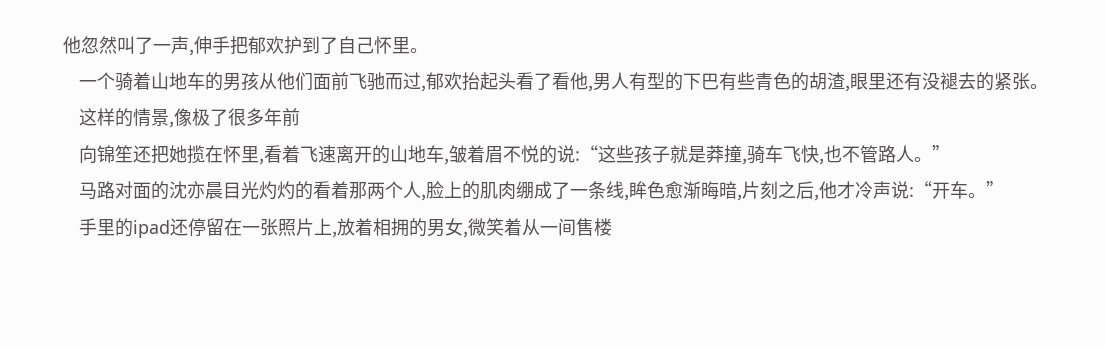他忽然叫了一声,伸手把郁欢护到了自己怀里。
    一个骑着山地车的男孩从他们面前飞驰而过,郁欢抬起头看了看他,男人有型的下巴有些青色的胡渣,眼里还有没褪去的紧张。
    这样的情景,像极了很多年前
    向锦笙还把她揽在怀里,看着飞速离开的山地车,皱着眉不悦的说:“这些孩子就是莽撞,骑车飞快,也不管路人。”
    马路对面的沈亦晨目光灼灼的看着那两个人,脸上的肌肉绷成了一条线,眸色愈渐晦暗,片刻之后,他才冷声说:“开车。”
    手里的ipad还停留在一张照片上,放着相拥的男女,微笑着从一间售楼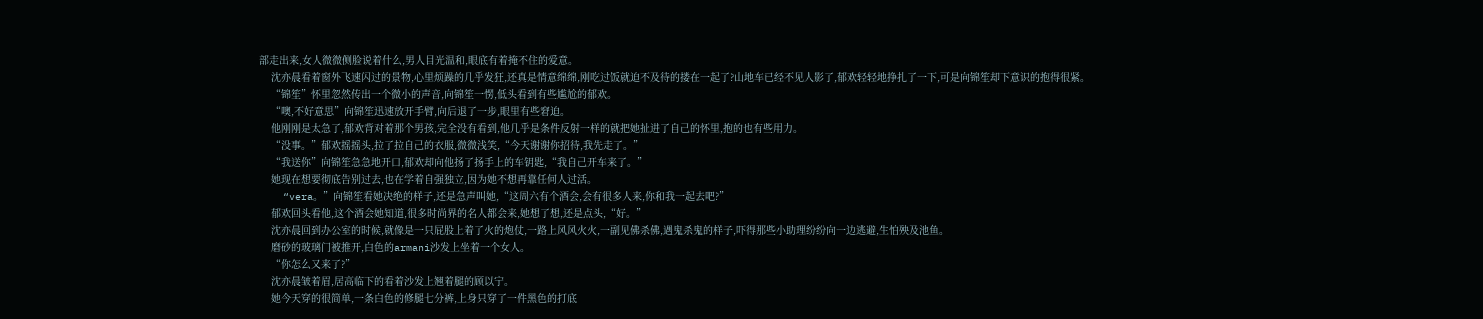部走出来,女人微微侧脸说着什么,男人目光温和,眼底有着掩不住的爱意。
    沈亦晨看着窗外飞速闪过的景物,心里烦躁的几乎发狂,还真是情意绵绵,刚吃过饭就迫不及待的搂在一起了?山地车已经不见人影了,郁欢轻轻地挣扎了一下,可是向锦笙却下意识的抱得很紧。
    “锦笙”怀里忽然传出一个微小的声音,向锦笙一愣,低头看到有些尴尬的郁欢。
    “噢,不好意思”向锦笙迅速放开手臂,向后退了一步,眼里有些窘迫。
    他刚刚是太急了,郁欢背对着那个男孩,完全没有看到,他几乎是条件反射一样的就把她扯进了自己的怀里,抱的也有些用力。
    “没事。”郁欢摇摇头,拉了拉自己的衣服,微微浅笑,“今天谢谢你招待,我先走了。”
    “我送你”向锦笙急急地开口,郁欢却向他扬了扬手上的车钥匙,“我自己开车来了。”
    她现在想要彻底告别过去,也在学着自强独立,因为她不想再靠任何人过活。
    “vera。”向锦笙看她决绝的样子,还是急声叫她,“这周六有个酒会,会有很多人来,你和我一起去吧?”
    郁欢回头看他,这个酒会她知道,很多时尚界的名人都会来,她想了想,还是点头,“好。”
    沈亦晨回到办公室的时候,就像是一只屁股上着了火的炮仗,一路上风风火火,一副见佛杀佛,遇鬼杀鬼的样子,吓得那些小助理纷纷向一边逃避,生怕殃及池鱼。
    磨砂的玻璃门被推开,白色的armani沙发上坐着一个女人。
    “你怎么又来了?”
    沈亦晨皱着眉,居高临下的看着沙发上翘着腿的顾以宁。
    她今天穿的很简单,一条白色的修腿七分裤,上身只穿了一件黑色的打底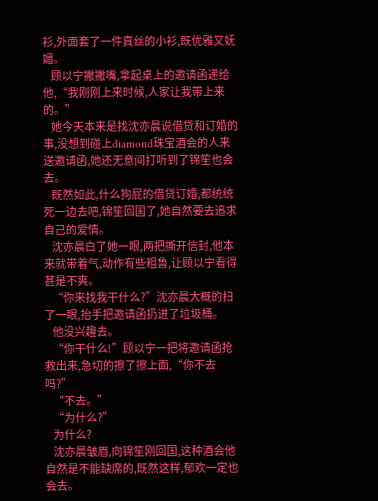衫,外面套了一件真丝的小衫,既优雅又妩媚。
    顾以宁撇撇嘴,拿起桌上的邀请函递给他,“我刚刚上来时候,人家让我带上来的。”
    她今天本来是找沈亦晨说借贷和订婚的事,没想到碰上diamond珠宝酒会的人来送邀请函,她还无意间打听到了锦笙也会去。
    既然如此,什么狗屁的借贷订婚,都统统死一边去吧,锦笙回国了,她自然要去追求自己的爱情。
    沈亦晨白了她一眼,两把撕开信封,他本来就带着气,动作有些粗鲁,让顾以宁看得甚是不爽。
    “你来找我干什么?”沈亦晨大概的扫了一眼,抬手把邀请函扔进了垃圾桶。
    他没兴趣去。
    “你干什么!”顾以宁一把将邀请函抢救出来,急切的擦了擦上面,“你不去吗?”
    “不去。”
    “为什么?”
    为什么?
    沈亦晨皱眉,向锦笙刚回国,这种酒会他自然是不能缺席的,既然这样,郁欢一定也会去。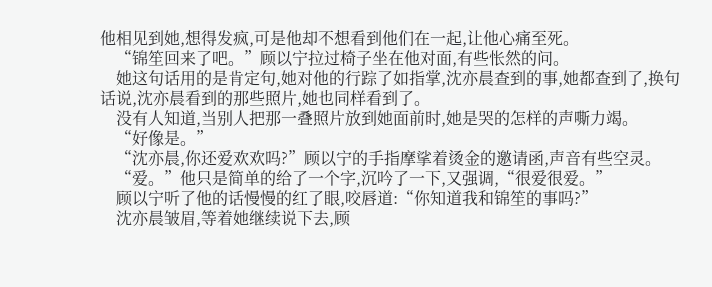他相见到她,想得发疯,可是他却不想看到他们在一起,让他心痛至死。
    “锦笙回来了吧。”顾以宁拉过椅子坐在他对面,有些怅然的问。
    她这句话用的是肯定句,她对他的行踪了如指掌,沈亦晨查到的事,她都查到了,换句话说,沈亦晨看到的那些照片,她也同样看到了。
    没有人知道,当别人把那一叠照片放到她面前时,她是哭的怎样的声嘶力竭。
    “好像是。”
    “沈亦晨,你还爱欢欢吗?”顾以宁的手指摩挲着烫金的邀请函,声音有些空灵。
    “爱。”他只是简单的给了一个字,沉吟了一下,又强调,“很爱很爱。”
    顾以宁听了他的话慢慢的红了眼,咬唇道:“你知道我和锦笙的事吗?”
    沈亦晨皱眉,等着她继续说下去,顾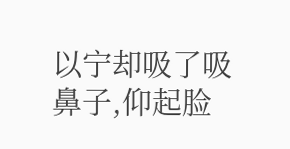以宁却吸了吸鼻子,仰起脸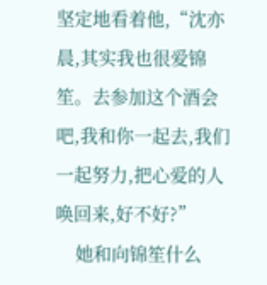坚定地看着他,“沈亦晨,其实我也很爱锦笙。去参加这个酒会吧,我和你一起去,我们一起努力,把心爱的人唤回来,好不好?”
    她和向锦笙什么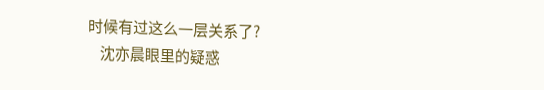时候有过这么一层关系了?
    沈亦晨眼里的疑惑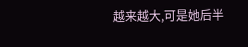越来越大,可是她后半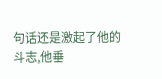句话还是激起了他的斗志,他垂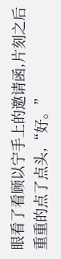眼看了看顾以宁手上的邀请函,片刻之后重重的点了点头,“好。”